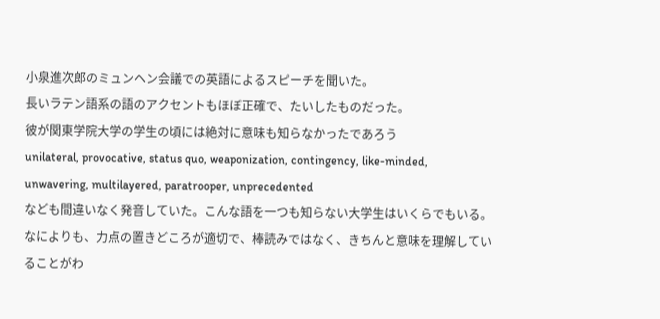小泉進次郎のミュンヘン会議での英語によるスピーチを聞いた。
長いラテン語系の語のアクセントもほぼ正確で、たいしたものだった。
彼が関東学院大学の学生の頃には絶対に意味も知らなかったであろう
unilateral, provocative, status quo, weaponization, contingency, like-minded,
unwavering, multilayered, paratrooper, unprecedented
なども間違いなく発音していた。こんな語を一つも知らない大学生はいくらでもいる。
なによりも、力点の置きどころが適切で、棒読みではなく、きちんと意味を理解していることがわ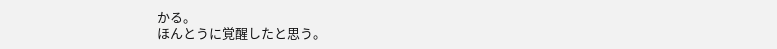かる。
ほんとうに覚醒したと思う。